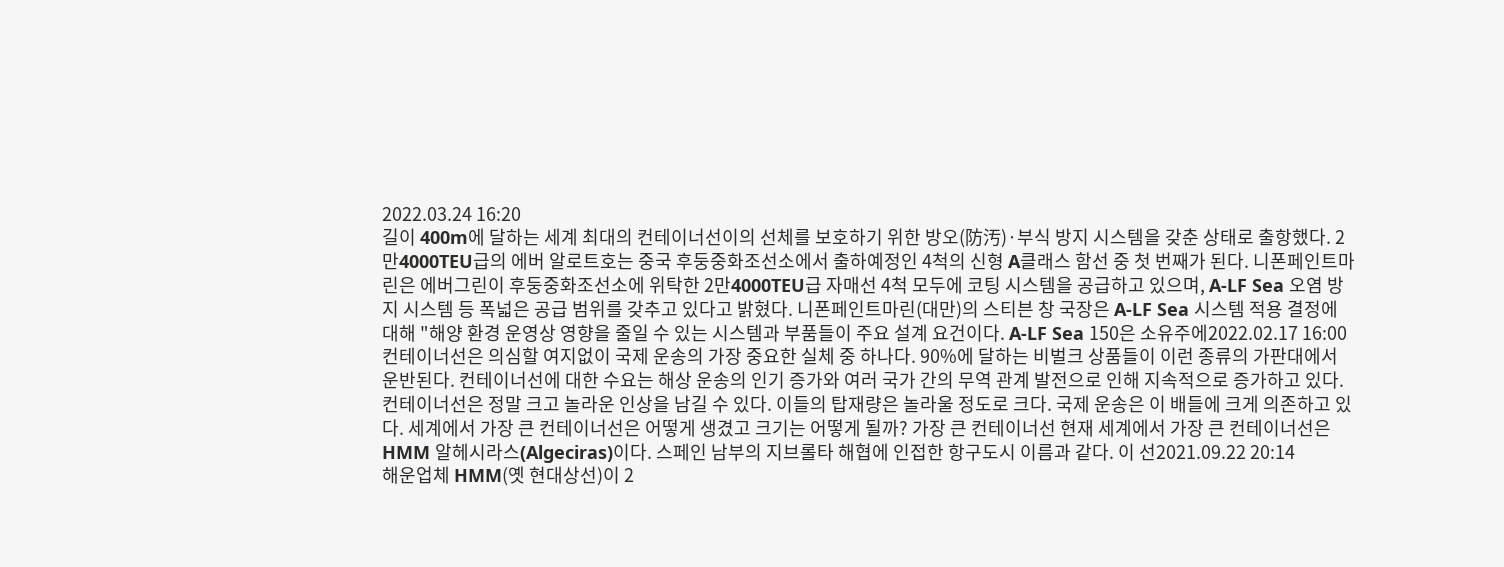2022.03.24 16:20
길이 400m에 달하는 세계 최대의 컨테이너선이의 선체를 보호하기 위한 방오(防汚)·부식 방지 시스템을 갖춘 상태로 출항했다. 2만4000TEU급의 에버 알로트호는 중국 후둥중화조선소에서 출하예정인 4척의 신형 A클래스 함선 중 첫 번째가 된다. 니폰페인트마린은 에버그린이 후둥중화조선소에 위탁한 2만4000TEU급 자매선 4척 모두에 코팅 시스템을 공급하고 있으며, A-LF Sea 오염 방지 시스템 등 폭넓은 공급 범위를 갖추고 있다고 밝혔다. 니폰페인트마린(대만)의 스티븐 창 국장은 A-LF Sea 시스템 적용 결정에 대해 "해양 환경 운영상 영향을 줄일 수 있는 시스템과 부품들이 주요 설계 요건이다. A-LF Sea 150은 소유주에2022.02.17 16:00
컨테이너선은 의심할 여지없이 국제 운송의 가장 중요한 실체 중 하나다. 90%에 달하는 비벌크 상품들이 이런 종류의 가판대에서 운반된다. 컨테이너선에 대한 수요는 해상 운송의 인기 증가와 여러 국가 간의 무역 관계 발전으로 인해 지속적으로 증가하고 있다. 컨테이너선은 정말 크고 놀라운 인상을 남길 수 있다. 이들의 탑재량은 놀라울 정도로 크다. 국제 운송은 이 배들에 크게 의존하고 있다. 세계에서 가장 큰 컨테이너선은 어떻게 생겼고 크기는 어떻게 될까? 가장 큰 컨테이너선 현재 세계에서 가장 큰 컨테이너선은 HMM 알헤시라스(Algeciras)이다. 스페인 남부의 지브롤타 해협에 인접한 항구도시 이름과 같다. 이 선2021.09.22 20:14
해운업체 HMM(옛 현대상선)이 2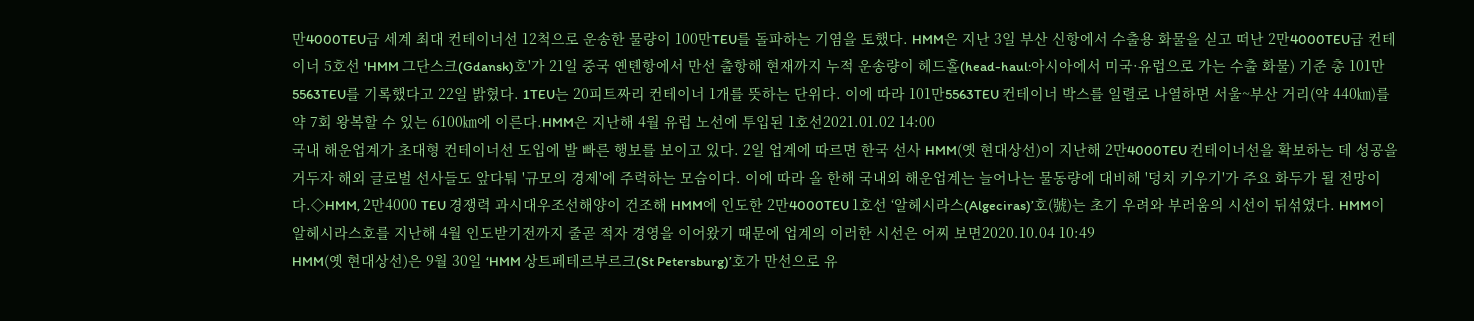만4000TEU급 세계 최대 컨테이너선 12척으로 운송한 물량이 100만TEU를 돌파하는 기염을 토했다. HMM은 지난 3일 부산 신항에서 수출용 화물을 싣고 떠난 2만4000TEU급 컨테이너 5호선 'HMM 그단스크(Gdansk)호'가 21일 중국 옌톈항에서 만선 출항해 현재까지 누적 운송량이 헤드홀(head-haul:아시아에서 미국·유럽으로 가는 수출 화물) 기준 총 101만5563TEU를 기록했다고 22일 밝혔다. 1TEU는 20피트짜리 컨테이너 1개를 뜻하는 단위다. 이에 따라 101만5563TEU 컨테이너 박스를 일렬로 나열하면 서울~부산 거리(약 440㎞)를 약 7회 왕복할 수 있는 6100㎞에 이른다.HMM은 지난해 4월 유럽 노선에 투입된 1호선2021.01.02 14:00
국내 해운업계가 초대형 컨테이너선 도입에 발 빠른 행보를 보이고 있다. 2일 업계에 따르면 한국 선사 HMM(옛 현대상선)이 지난해 2만4000TEU 컨테이너선을 확보하는 데 성공을 거두자 해외 글로벌 선사들도 앞다퉈 '규모의 경제'에 주력하는 모습이다. 이에 따라 올 한해 국내외 해운업계는 늘어나는 물동량에 대비해 '덩치 키우기'가 주요 화두가 될 전망이다.◇HMM, 2만4000 TEU 경쟁력 과시대우조선해양이 건조해 HMM에 인도한 2만4000TEU 1호선 ‘알헤시라스(Algeciras)’호(號)는 초기 우려와 부러움의 시선이 뒤섞였다. HMM이 알헤시라스호를 지난해 4월 인도받기전까지 줄곧 적자 경영을 이어왔기 때문에 업계의 이러한 시선은 어찌 보면2020.10.04 10:49
HMM(옛 현대상선)은 9월 30일 ‘HMM 상트페테르부르크(St Petersburg)’호가 만선으로 유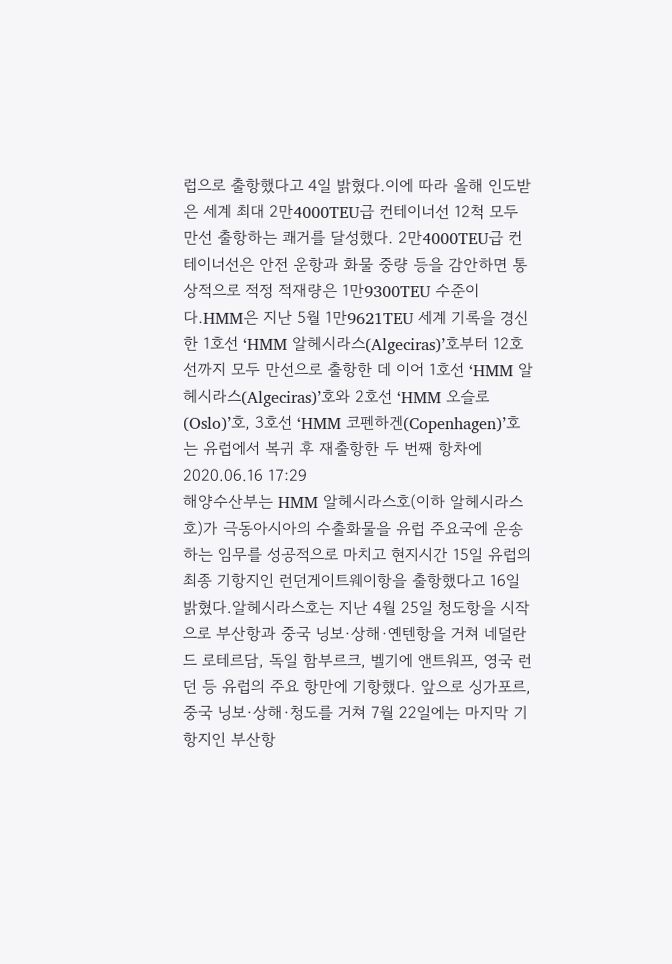럽으로 출항했다고 4일 밝혔다.이에 따라 올해 인도받은 세계 최대 2만4000TEU급 컨테이너선 12척 모두 만선 출항하는 쾌거를 달성했다. 2만4000TEU급 컨테이너선은 안전 운항과 화물 중량 등을 감안하면 통상적으로 적정 적재량은 1만9300TEU 수준이다.HMM은 지난 5월 1만9621TEU 세계 기록을 경신한 1호선 ‘HMM 알헤시라스(Algeciras)’호부터 12호선까지 모두 만선으로 출항한 데 이어 1호선 ‘HMM 알헤시라스(Algeciras)’호와 2호선 ‘HMM 오슬로(Oslo)’호, 3호선 ‘HMM 코펜하겐(Copenhagen)’호는 유럽에서 복귀 후 재출항한 두 번째 항차에2020.06.16 17:29
해양수산부는 HMM 알헤시라스호(이하 알헤시라스호)가 극동아시아의 수출화물을 유럽 주요국에 운송하는 임무를 성공적으로 마치고 현지시간 15일 유럽의 최종 기항지인 런던게이트웨이항을 출항했다고 16일 밝혔다.알헤시라스호는 지난 4월 25일 청도항을 시작으로 부산항과 중국 닝보·상해·옌텐항을 거쳐 네덜란드 로테르담, 독일 함부르크, 벨기에 앤트워프, 영국 런던 등 유럽의 주요 항만에 기항했다. 앞으로 싱가포르, 중국 닝보·상해·청도를 거쳐 7월 22일에는 마지막 기항지인 부산항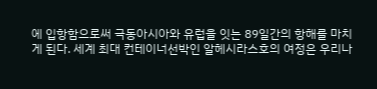에 입항함으로써 극동아시아와 유럽을 잇는 89일간의 항해를 마치게 된다. 세계 최대 컨테이너선박인 알헤시라스호의 여정은 우리나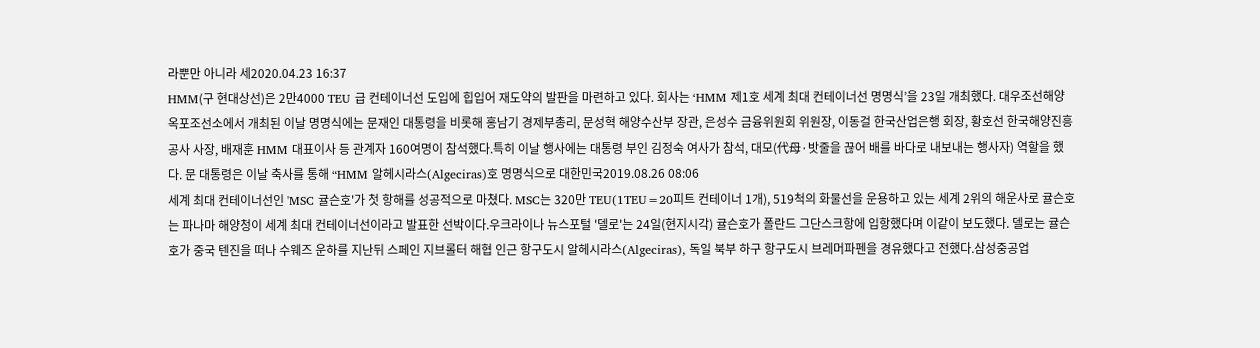라뿐만 아니라 세2020.04.23 16:37
HMM(구 현대상선)은 2만4000 TEU 급 컨테이너선 도입에 힙입어 재도약의 발판을 마련하고 있다. 회사는 ‘HMM 제1호 세계 최대 컨테이너선 명명식’을 23일 개최했다. 대우조선해양 옥포조선소에서 개최된 이날 명명식에는 문재인 대통령을 비롯해 홍남기 경제부총리, 문성혁 해양수산부 장관, 은성수 금융위원회 위원장, 이동걸 한국산업은행 회장, 황호선 한국해양진흥공사 사장, 배재훈 HMM 대표이사 등 관계자 160여명이 참석했다.특히 이날 행사에는 대통령 부인 김정숙 여사가 참석, 대모(代母·밧줄을 끊어 배를 바다로 내보내는 행사자) 역할을 했다. 문 대통령은 이날 축사를 통해 “HMM 알헤시라스(Algeciras)호 명명식으로 대한민국2019.08.26 08:06
세계 최대 컨테이너선인 'MSC 귤슨호'가 첫 항해를 성공적으로 마쳤다. MSC는 320만 TEU(1TEU=20피트 컨테이너 1개), 519척의 화물선을 운용하고 있는 세계 2위의 해운사로 귤슨호는 파나마 해양청이 세계 최대 컨테이너선이라고 발표한 선박이다.우크라이나 뉴스포털 '델로'는 24일(현지시각) 귤슨호가 폴란드 그단스크항에 입항했다며 이같이 보도했다. 델로는 귤슨호가 중국 텐진을 떠나 수웨즈 운하를 지난뒤 스페인 지브롤터 해협 인근 항구도시 알헤시라스(Algeciras), 독일 북부 하구 항구도시 브레머파펜을 경유했다고 전했다.삼성중공업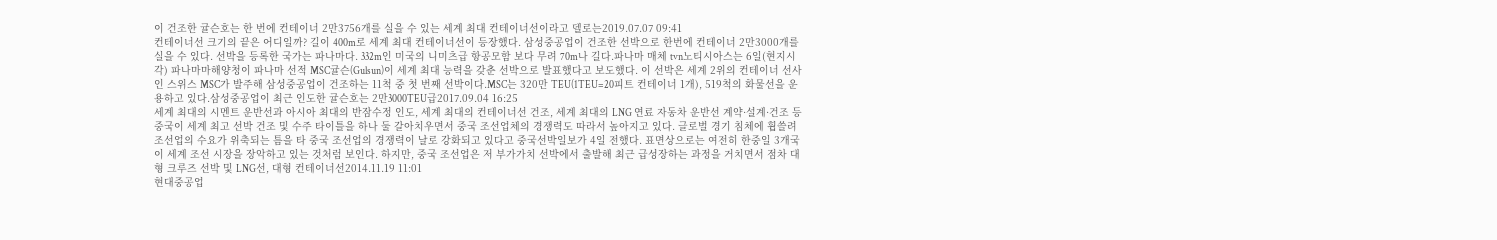이 건조한 귤슨호는 한 번에 컨테이너 2만3756개를 실을 수 있는 세계 최대 컨테이너선이라고 델로는2019.07.07 09:41
컨테이너선 크기의 끝은 어디일까? 길이 400m로 세계 최대 컨테이너선이 등장했다. 삼성중공업이 건조한 선박으로 한번에 컨테이너 2만3000개를 실을 수 있다. 선박을 등록한 국가는 파나마다. 332m인 미국의 니미츠급 항공모함 보다 무려 70m나 길다.파나마 매체 tvn노티시아스는 6일(현지시각) 파나마마해양청이 파나마 선적 MSC귤슨(Gulsun)이 세계 최대 능력을 갖춘 선박으로 발표했다고 보도했다. 이 선박은 세계 2위의 컨테이너 선사인 스위스 MSC가 발주해 삼성중공업이 건조하는 11척 중 첫 번째 선박이다.MSC는 320만 TEU(1TEU=20피트 컨테이너 1개), 519척의 화물선을 운용하고 있다.삼성중공업이 최근 인도한 귤슨호는 2만3000TEU급2017.09.04 16:25
세계 최대의 시멘트 운반선과 아시아 최대의 반잠수정 인도, 세계 최대의 컨테이너선 건조, 세계 최대의 LNG 연료 자동차 운반선 계약·설계·건조 등 중국이 세계 최고 선박 건조 및 수주 타이틀을 하나 둘 갈아치우면서 중국 조선업체의 경쟁력도 따라서 높아지고 있다. 글로벌 경기 침체에 휩쓸려 조선업의 수요가 위축되는 틈을 타 중국 조선업의 경쟁력이 날로 강화되고 있다고 중국선박일보가 4일 전했다. 표면상으로는 여전히 한중일 3개국이 세계 조선 시장을 장악하고 있는 것처럼 보인다. 하지만, 중국 조선업은 저 부가가치 선박에서 출발해 최근 급성장하는 과정을 거치면서 점차 대형 크루즈 선박 및 LNG선, 대형 컨테이너선2014.11.19 11:01
현대중공업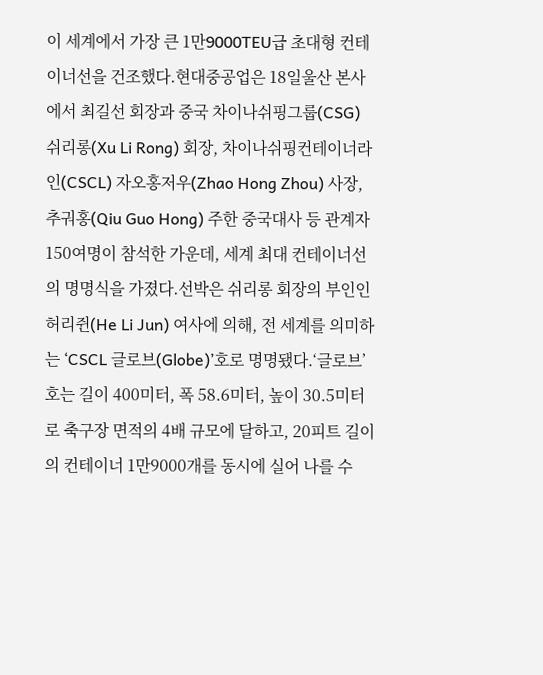이 세계에서 가장 큰 1만9000TEU급 초대형 컨테이너선을 건조했다.현대중공업은 18일울산 본사에서 최길선 회장과 중국 차이나쉬핑그룹(CSG) 쉬리롱(Xu Li Rong) 회장, 차이나쉬핑컨테이너라인(CSCL) 자오홍저우(Zhao Hong Zhou) 사장, 추궈홍(Qiu Guo Hong) 주한 중국대사 등 관계자 150여명이 참석한 가운데, 세계 최대 컨테이너선의 명명식을 가졌다.선박은 쉬리롱 회장의 부인인 허리쥔(He Li Jun) 여사에 의해, 전 세계를 의미하는 ‘CSCL 글로브(Globe)’호로 명명됐다.‘글로브’호는 길이 400미터, 폭 58.6미터, 높이 30.5미터로 축구장 면적의 4배 규모에 달하고, 20피트 길이의 컨테이너 1만9000개를 동시에 실어 나를 수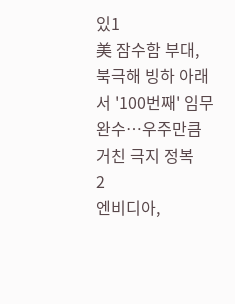있1
美 잠수함 부대, 북극해 빙하 아래서 '100번째' 임무 완수…우주만큼 거친 극지 정복
2
엔비디아,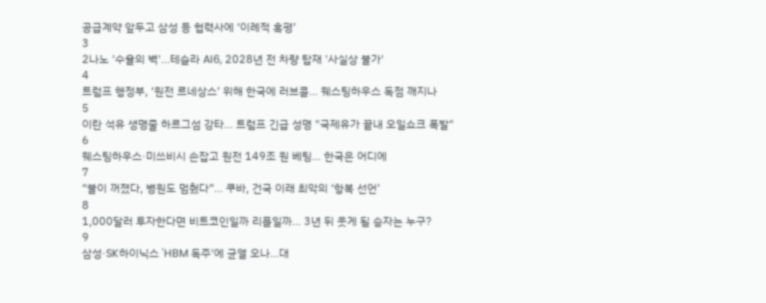공급계약 앞두고 삼성 등 협력사에 ‘이례적 혹평’
3
2나노 '수율의 벽'…테슬라 AI6, 2028년 전 차량 탑재 '사실상 불가'
4
트럼프 행정부, ‘원전 르네상스’ 위해 한국에 러브콜… 웨스팅하우스 독점 깨지나
5
이란 석유 생명줄 하르그섬 강타... 트럼프 긴급 성명 "국제유가 끝내 오일쇼크 폭발"
6
웨스팅하우스·미쓰비시 손잡고 원전 149조 원 베팅… 한국은 어디에
7
“불이 꺼졌다, 병원도 멈췄다”... 쿠바, 건국 이래 최악의 ‘항복 선언’
8
1,000달러 투자한다면 비트코인일까 리플일까… 3년 뒤 웃게 될 승자는 누구?
9
삼성·SK하이닉스 'HBM 독주'에 균열 오나…대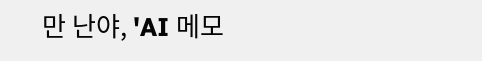만 난야, 'AI 메모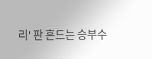리' 판 흔드는 승부수